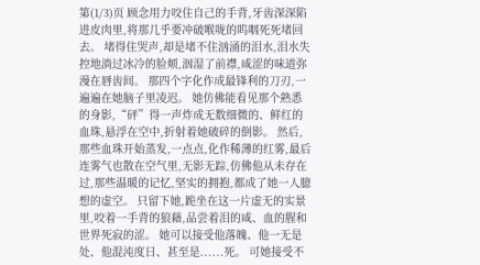第(1/3)页 顾念用力咬住自己的手背,牙齿深深陷进皮肉里,将那几乎要冲破喉咙的呜咽死死堵回去。 堵得住哭声,却是堵不住汹涌的泪水,泪水失控地淌过冰冷的脸颊,洇湿了前襟,咸涩的味道弥漫在唇齿间。 那四个字化作成最锋利的刀刃,一遍遍在她脑子里凌迟。 她仿佛能看见那个熟悉的身影,“砰”得一声炸成无数细微的、鲜红的血珠,悬浮在空中,折射着她破碎的倒影。 然后,那些血珠开始蒸发,一点点,化作稀薄的红雾,最后连雾气也散在空气里,无影无踪,仿佛他从未存在过,那些温暖的记忆,坚实的拥抱,都成了她一人臆想的虚空。 只留下她,跪坐在这一片虚无的实景里,咬着一手背的狼藉,品尝着泪的咸、血的腥和世界死寂的涩。 她可以接受他落魄、他一无是处、他混沌度日、甚至是......死。 可她接受不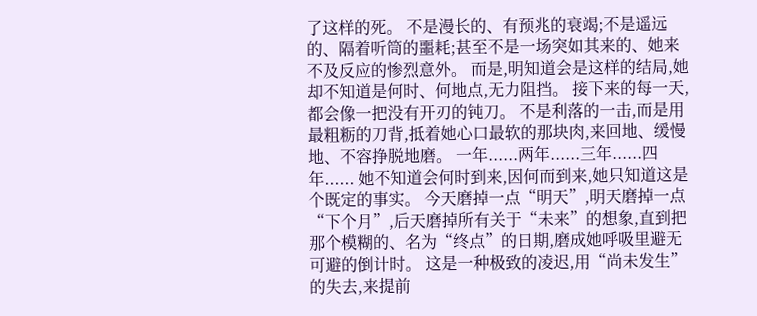了这样的死。 不是漫长的、有预兆的衰竭;不是遥远的、隔着听筒的噩耗;甚至不是一场突如其来的、她来不及反应的惨烈意外。 而是,明知道会是这样的结局,她却不知道是何时、何地点,无力阻挡。 接下来的每一天,都会像一把没有开刃的钝刀。 不是利落的一击,而是用最粗粝的刀背,抵着她心口最软的那块肉,来回地、缓慢地、不容挣脱地磨。 一年......两年......三年......四年...... 她不知道会何时到来,因何而到来,她只知道这是个既定的事实。 今天磨掉一点“明天”,明天磨掉一点“下个月”,后天磨掉所有关于“未来”的想象,直到把那个模糊的、名为“终点”的日期,磨成她呼吸里避无可避的倒计时。 这是一种极致的凌迟,用“尚未发生”的失去,来提前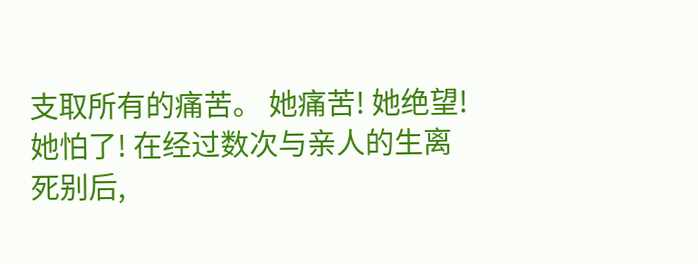支取所有的痛苦。 她痛苦! 她绝望! 她怕了! 在经过数次与亲人的生离死别后,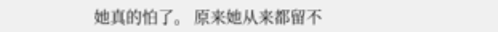她真的怕了。 原来她从来都留不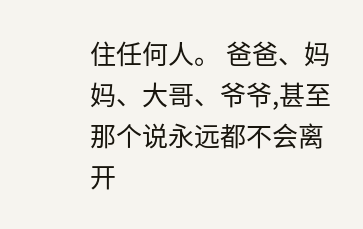住任何人。 爸爸、妈妈、大哥、爷爷,甚至那个说永远都不会离开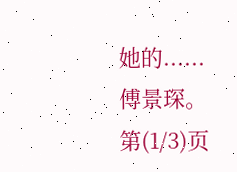她的......傅景琛。 第(1/3)页